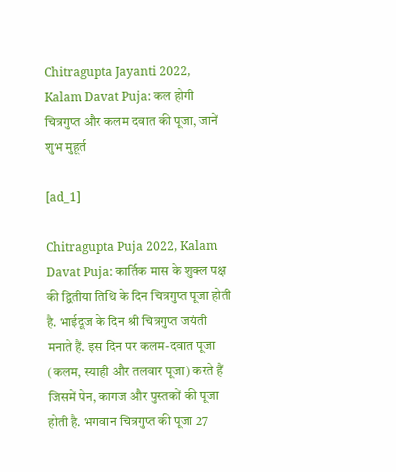Chitragupta Jayanti 2022, Kalam Davat Puja: कल होगी चित्रगुप्त और कलम दवात की पूजा, जानें शुभ मुहूर्त

[ad_1]

Chitragupta Puja 2022, Kalam Davat Puja: कार्तिक मास के शुक्ल पक्ष की द्वितीया तिथि के दिन चित्रगुप्त पूजा होती है. भाईदूज के दिन श्री चित्रगुप्त जयंती मनाते हैं. इस दिन पर कलम-दवात पूजा (कलम, स्याही और तलवार पूजा) करते हैं जिसमें पेन, कागज और पुस्तकों की पूजा होती है. भगवान चित्रगुप्त की पूजा 27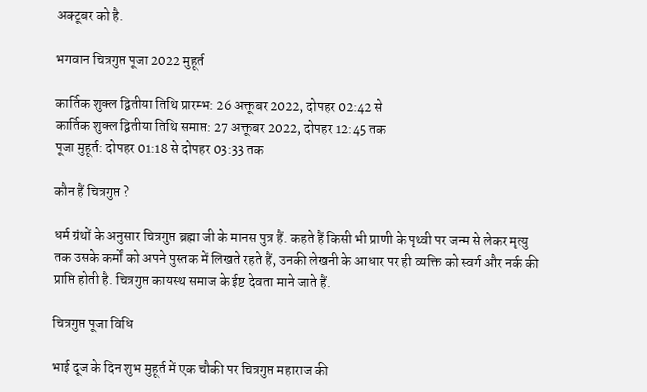अक्टूबर को है.

भगवान चित्रगुप्त पूजा 2022 मुहूर्त

कार्तिक शुक्ल द्वितीया तिथि प्रारम्भ: 26 अक्तूबर 2022, दोपहर 02:42 से
कार्तिक शुक्ल द्वितीया तिथि समाप्त: 27 अक्तूबर 2022, दोपहर 12:45 तक
पूजा मुहूर्त: दोपहर 01:18 से दोपहर 03:33 तक

कौन हैं चित्रगुप्त ?

धर्म ग्रंथों के अनुसार चित्रगुप्त ब्रह्मा जी के मानस पुत्र हैं. कहते हैं किसी भी प्राणी के पृथ्वी पर जन्म से लेकर मृत्यु तक उसके कर्मों को अपने पुस्तक में लिखते रहते हैं, उनकी लेखनी के आधार पर ही व्यक्ति को स्वर्ग और नर्क की प्राप्ति होती है. चित्रगुप्त कायस्थ समाज के ईष्ट देवता माने जाते हैं.

चित्रगुप्त पूजा विधि

भाई दूज के दिन शुभ मुहूर्त में एक चौकी पर चित्रगुप्त महाराज की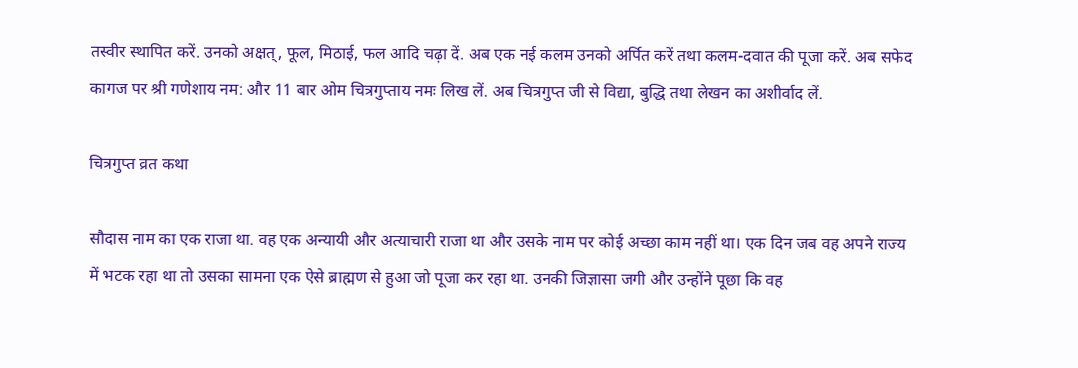तस्वीर स्थापित करें. उनको अक्षत्, फूल, मिठाई, फल आदि चढ़ा दें. अब एक नई कलम उनको अर्पित करें तथा कलम-दवात की पूजा करें. अब सफेद कागज पर श्री गणेशाय नम: और 11 बार ओम चित्रगुप्ताय नमः लिख लें. अब चित्रगुप्त जी से विद्या, बुद्धि तथा लेखन का अशीर्वाद लें.

चित्रगुप्त व्रत कथा

सौदास नाम का एक राजा था. वह एक अन्यायी और अत्याचारी राजा था और उसके नाम पर कोई अच्छा काम नहीं था। एक दिन जब वह अपने राज्य में भटक रहा था तो उसका सामना एक ऐसे ब्राह्मण से हुआ जो पूजा कर रहा था. उनकी जिज्ञासा जगी और उन्होंने पूछा कि वह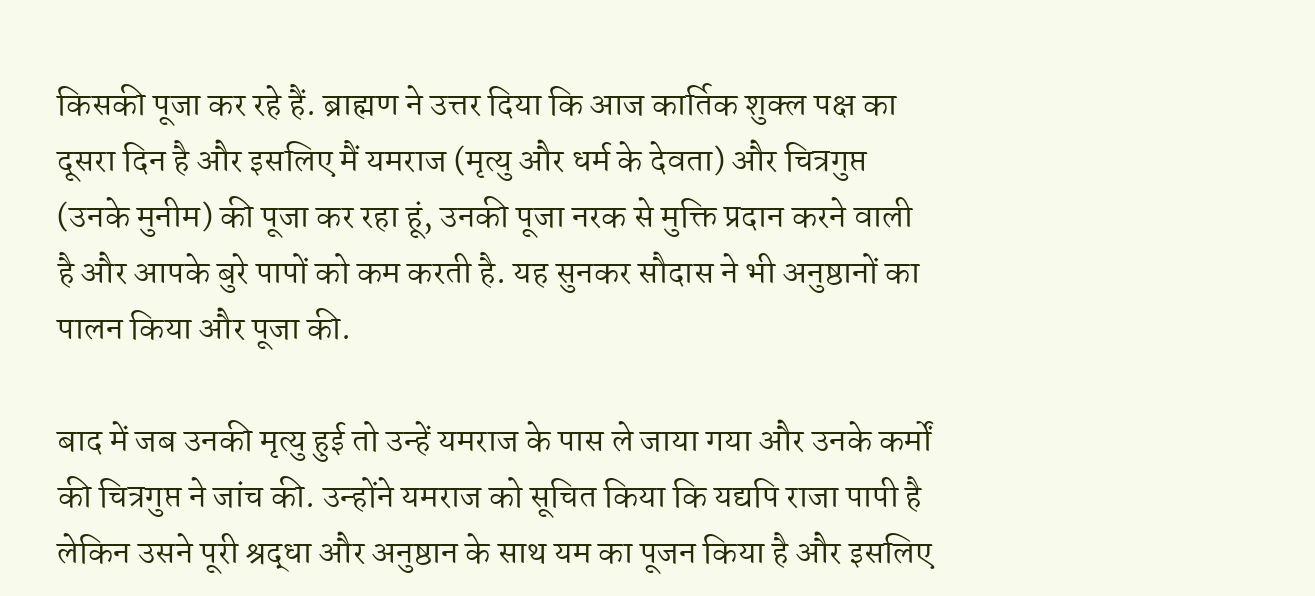किसकी पूजा कर रहे हैं. ब्राह्मण ने उत्तर दिया कि आज कार्तिक शुक्ल पक्ष का दूसरा दिन है और इसलिए मैं यमराज (मृत्यु और धर्म के देवता) और चित्रगुप्त (उनके मुनीम) की पूजा कर रहा हूं, उनकी पूजा नरक से मुक्ति प्रदान करने वाली है और आपके बुरे पापों को कम करती है. यह सुनकर सौदास ने भी अनुष्ठानों का पालन किया और पूजा की.

बाद में जब उनकी मृत्यु हुई तो उन्हें यमराज के पास ले जाया गया और उनके कर्मों की चित्रगुप्त ने जांच की. उन्होंने यमराज को सूचित किया कि यद्यपि राजा पापी है लेकिन उसने पूरी श्रद्धा और अनुष्ठान के साथ यम का पूजन किया है और इसलिए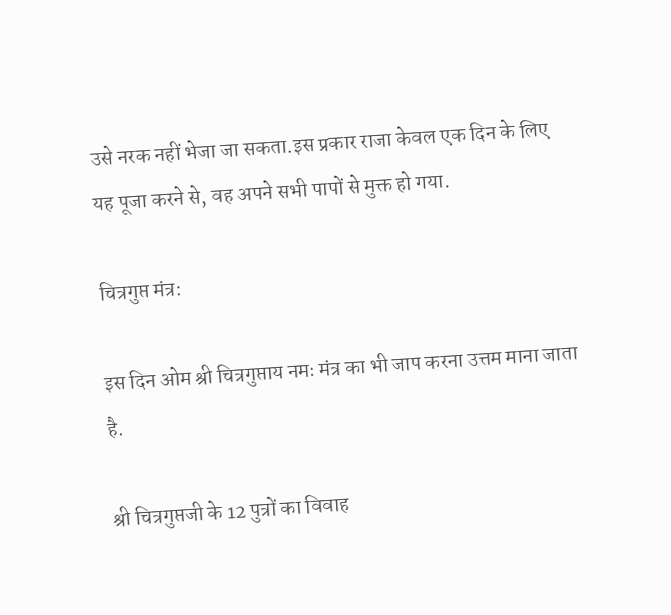उसे नरक नहीं भेजा जा सकता.इस प्रकार राजा केवल एक दिन के लिए यह पूजा करने से, वह अपने सभी पापों से मुक्त हो गया.

चित्रगुप्त मंत्र:

इस दिन ओम श्री चित्रगुप्ताय नमः मंत्र का भी जाप करना उत्तम माना जाता है.

श्री चित्रगुप्तजी के 12 पुत्रों का विवाह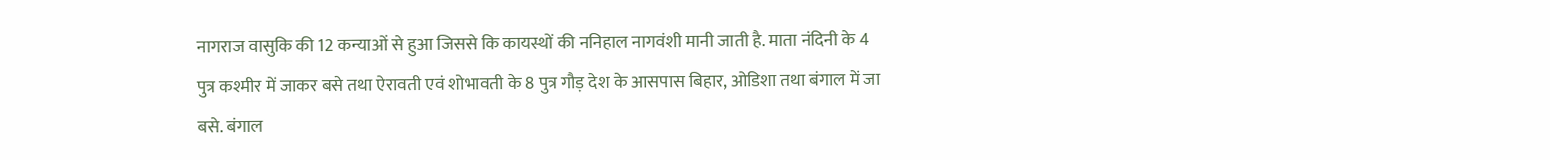नागराज वासुकि की 12 कन्याओं से हुआ जिससे कि कायस्थों की ननिहाल नागवंशी मानी जाती है. माता नंदिनी के 4 पुत्र कश्मीर में जाकर बसे तथा ऐरावती एवं शोभावती के 8 पुत्र गौड़ देश के आसपास बिहार, ओडिशा तथा बंगाल में जा बसे. बंगाल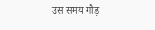उस समय गौड़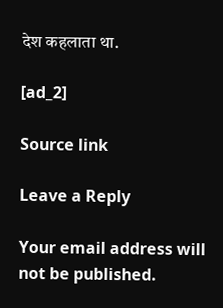देश कहलाता था.

[ad_2]

Source link

Leave a Reply

Your email address will not be published.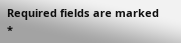Required fields are marked *